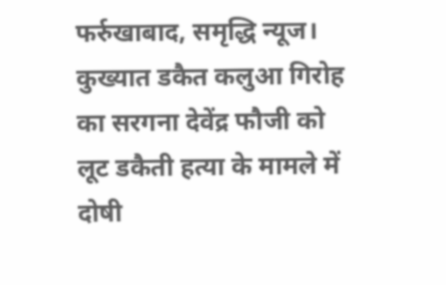फर्रुखाबाद, समृद्धि न्यूज। कुख्यात डकैत कलुआ गिरोह का सरगना देवेंद्र फौजी को लूट डकैती हत्या के मामले में दोषी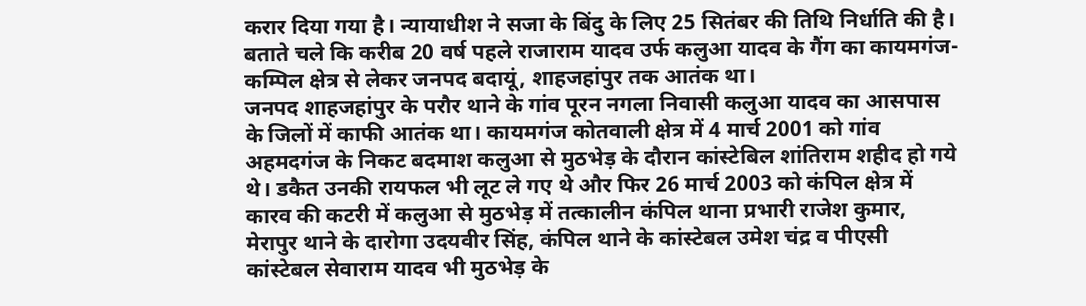करार दिया गया है। न्यायाधीश ने सजा के बिंदु के लिए 25 सितंबर की तिथि निर्धाति की है।
बताते चले कि करीब 20 वर्ष पहले राजाराम यादव उर्फ कलुआ यादव के गैंग का कायमगंज-कम्पिल क्षेत्र से लेकर जनपद बदायूं, शाहजहांपुर तक आतंक था।
जनपद शाहजहांपुर के परौर थाने के गांव पूरन नगला निवासी कलुआ यादव का आसपास के जिलों में काफी आतंक था। कायमगंज कोतवाली क्षेत्र में 4 मार्च 2001 को गांव अहमदगंज के निकट बदमाश कलुआ से मुठभेड़ के दौरान कांस्टेबिल शांतिराम शहीद हो गये थे। डकैत उनकी रायफल भी लूट ले गए थे और फिर 26 मार्च 2003 को कंपिल क्षेत्र में कारव की कटरी में कलुआ से मुठभेड़ में तत्कालीन कंपिल थाना प्रभारी राजेश कुमार, मेरापुर थाने के दारोगा उदयवीर सिंह, कंपिल थाने के कांस्टेबल उमेश चंद्र व पीएसी कांस्टेबल सेवाराम यादव भी मुठभेड़ के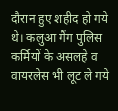दौरान हुए शहीद हो गये थे। कलुआ गैंग पुलिस कर्मियों के असलहे व वायरलेस भी लूट ले गये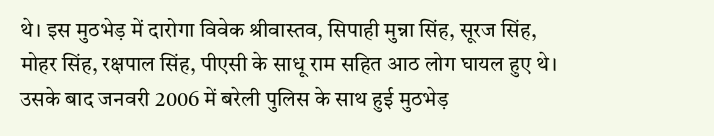थे। इस मुठभेड़ में दारोगा विवेक श्रीवास्तव, सिपाही मुन्ना सिंह, सूरज सिंह, मोहर सिंह, रक्षपाल सिंह, पीएसी के साधू राम सहित आठ लोग घायल हुए थे। उसके बाद जनवरी 2006 में बरेली पुलिस के साथ हुई मुठभेड़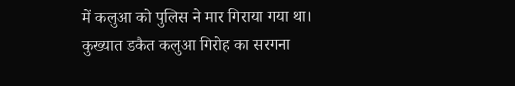में कलुआ को पुलिस ने मार गिराया गया था।
कुख्यात डकैत कलुआ गिरोह का सरगना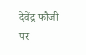देवेंद्र फौजी पर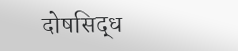दोषसिद्ध